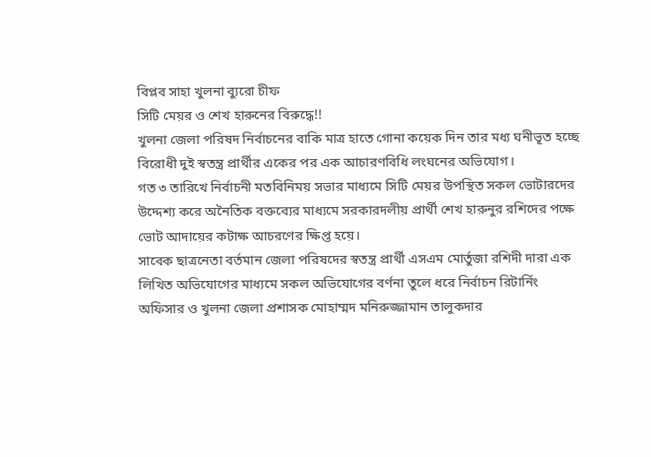বিপ্লব সাহা খুলনা ব্যুরো চীফ
সিটি মেয়র ও শেখ হারুনের বিরুদ্ধে!!
খুলনা জেলা পরিষদ নির্বাচনের বাকি মাত্র হাতে গোনা কয়েক দিন তার মধ্য ঘনীভূত হচ্ছে বিরোধী দুই স্বতন্ত্র প্রার্থীর একের পর এক আচারণবিধি লংঘনের অভিযোগ।
গত ৩ তারিখে নির্বাচনী মতবিনিময় সভার মাধ্যমে সিটি মেয়র উপস্থিত সকল ভোটারদের উদ্দেশ্য করে অনৈতিক বক্তব্যের মাধ্যমে সরকারদলীয় প্রার্থী শেখ হারুনুর রশিদের পক্ষে ভোট আদায়ের কটাক্ষ আচরণের ক্ষিপ্ত হয়ে।
সাবেক ছাত্রনেতা বর্তমান জেলা পরিষদের স্বতন্ত্র প্রার্থী এসএম মোর্তুজা রশিদী দারা এক লিখিত অভিযোগের মাধ্যমে সকল অভিযোগের বর্ণনা তুলে ধরে নির্বাচন রিটার্নিং অফিসার ও খুলনা জেলা প্রশাসক মোহাম্মদ মনিরুজ্জামান তালুকদার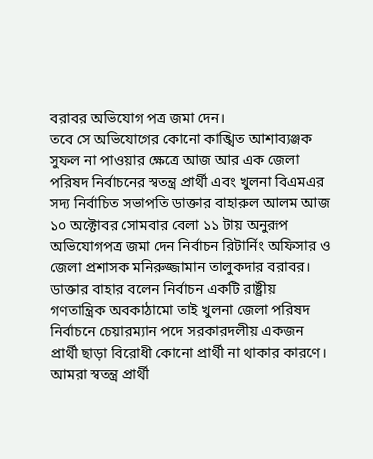বরাবর অভিযোগ পত্র জমা দেন।
তবে সে অভিযোগের কোনো কাঙ্খিত আশাব্যঞ্জক সুফল না পাওয়ার ক্ষেত্রে আজ আর এক জেলা পরিষদ নির্বাচনের স্বতন্ত্র প্রার্থী এবং খুলনা বিএমএর সদ্য নির্বাচিত সভাপতি ডাক্তার বাহারুল আলম আজ ১০ অক্টোবর সোমবার বেলা ১১ টায় অনুরূপ অভিযোগপত্র জমা দেন নির্বাচন রিটার্নিং অফিসার ও জেলা প্রশাসক মনিরুজ্জামান তালুকদার বরাবর।
ডাক্তার বাহার বলেন নির্বাচন একটি রাষ্ট্রীয় গণতান্ত্রিক অবকাঠামো তাই খুলনা জেলা পরিষদ নির্বাচনে চেয়ারম্যান পদে সরকারদলীয় একজন প্রার্থী ছাড়া বিরোধী কোনো প্রার্থী না থাকার কারণে।
আমরা স্বতন্ত্র প্রার্থী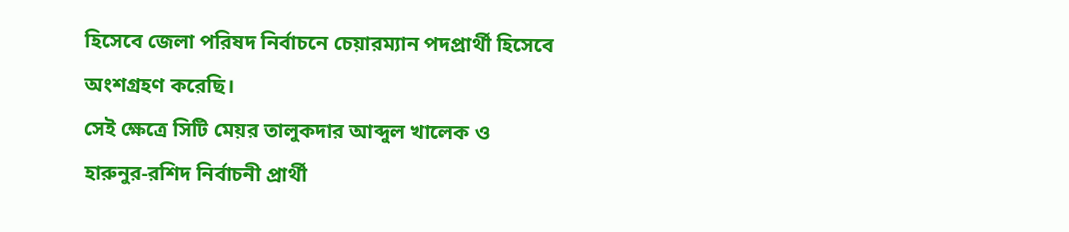হিসেবে জেলা পরিষদ নির্বাচনে চেয়ারম্যান পদপ্রার্থী হিসেবে অংশগ্রহণ করেছি।
সেই ক্ষেত্রে সিটি মেয়র তালুকদার আব্দুল খালেক ও হারুনুর-রশিদ নির্বাচনী প্রার্থী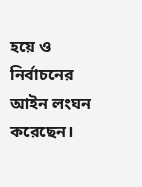হয়ে ও নির্বাচনের আইন লংঘন করেছেন।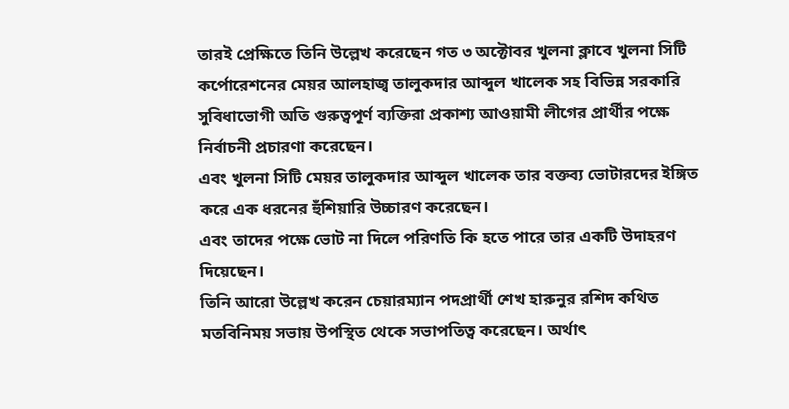তারই প্রেক্ষিতে তিনি উল্লেখ করেছেন গত ৩ অক্টোবর খুলনা ক্লাবে খুলনা সিটি কর্পোরেশনের মেয়র আলহাজ্ব তালুকদার আব্দুল খালেক সহ বিভিন্ন সরকারি সুবিধাভোগী অতি গুরুত্বপূর্ণ ব্যক্তিরা প্রকাশ্য আওয়ামী লীগের প্রার্থীর পক্ষে নির্বাচনী প্রচারণা করেছেন।
এবং খুলনা সিটি মেয়র তালুকদার আব্দুল খালেক তার বক্তব্য ভোটারদের ইঙ্গিত করে এক ধরনের হুঁশিয়ারি উচ্চারণ করেছেন।
এবং তাদের পক্ষে ভোট না দিলে পরিণতি কি হতে পারে তার একটি উদাহরণ দিয়েছেন।
তিনি আরো উল্লেখ করেন চেয়ারম্যান পদপ্রার্থী শেখ হারুনুর রশিদ কথিত মতবিনিময় সভায় উপস্থিত থেকে সভাপতিত্ব করেছেন। অর্থাৎ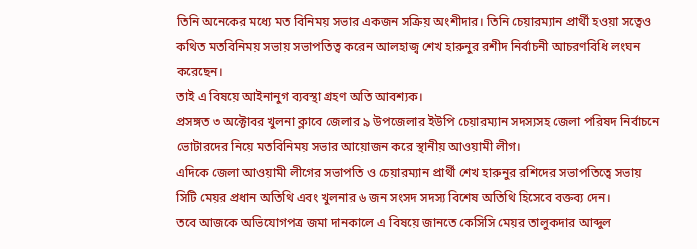তিনি অনেকের মধ্যে মত বিনিময় সভার একজন সক্রিয় অংশীদার। তিনি চেয়ারম্যান প্রার্থী হওয়া সত্বেও কথিত মতবিনিময় সভায় সভাপতিত্ব করেন আলহাজ্ব শেখ হারুনুর রশীদ নির্বাচনী আচরণবিধি লংঘন করেছেন।
তাই এ বিষয়ে আইনানুগ ব্যবস্থা গ্রহণ অতি আবশ্যক।
প্রসঙ্গত ৩ অক্টোবর খুলনা ক্লাবে জেলার ৯ উপজেলার ইউপি চেয়ারম্যান সদস্যসহ জেলা পরিষদ নির্বাচনে ভোটারদের নিয়ে মতবিনিময় সভার আয়োজন করে স্থানীয় আওয়ামী লীগ।
এদিকে জেলা আওয়ামী লীগের সভাপতি ও চেয়ারম্যান প্রার্থী শেখ হারুনুর রশিদের সভাপতিত্বে সভায় সিটি মেয়র প্রধান অতিথি এবং খুলনার ৬ জন সংসদ সদস্য বিশেষ অতিথি হিসেবে বক্তব্য দেন।
তবে আজকে অভিযোগপত্র জমা দানকালে এ বিষয়ে জানতে কেসিসি মেয়র তালুকদার আব্দুল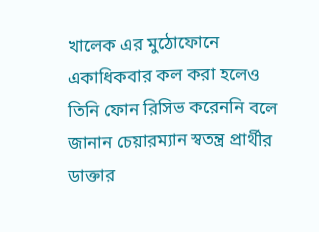খালেক এর মুঠোফোনে একাধিকবার কল করা হলেও তিনি ফোন রিসিভ করেননি বলে জানান চেয়ারম্যান স্বতন্ত্র প্রার্থীর ডাক্তার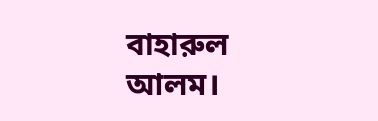বাহারুল আলম।